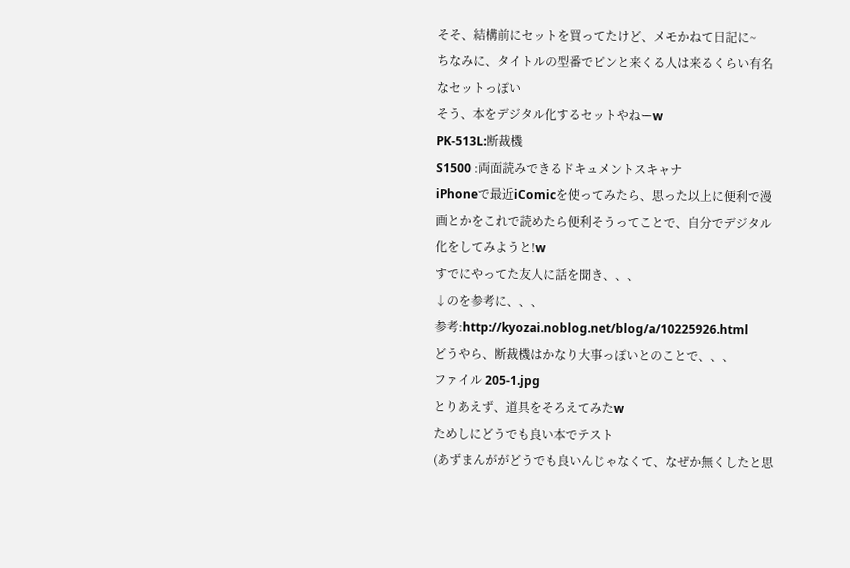そそ、結構前にセットを買ってたけど、メモかねて日記に~
ちなみに、タイトルの型番でピンと来くる人は来るくらい有名なセットっぽい
そう、本をデジタル化するセットやねーw
PK-513L:断裁機
S1500 :両面読みできるドキュメントスキャナ
iPhoneで最近iComicを使ってみたら、思った以上に便利で漫画とかをこれで読めたら便利そうってことで、自分でデジタル化をしてみようと!w
すでにやってた友人に話を聞き、、、
↓のを参考に、、、
参考:http://kyozai.noblog.net/blog/a/10225926.html
どうやら、断裁機はかなり大事っぽいとのことで、、、
ファイル 205-1.jpg
とりあえず、道具をそろえてみたw
ためしにどうでも良い本でテスト
(あずまんががどうでも良いんじゃなくて、なぜか無くしたと思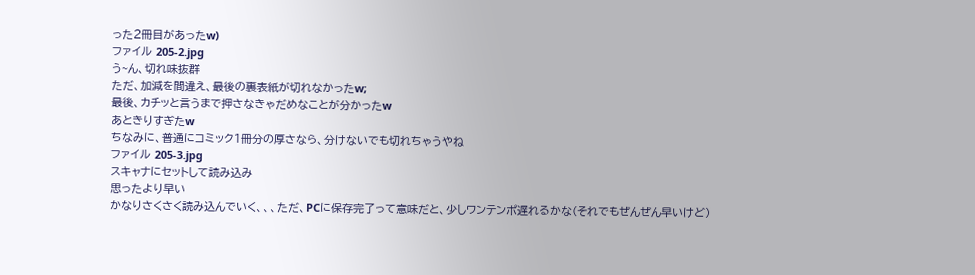った2冊目があったw)
ファイル 205-2.jpg
う~ん、切れ味抜群
ただ、加減を間違え、最後の裏表紙が切れなかったw;
最後、カチッと言うまで押さなきゃだめなことが分かったw
あときりすぎたw
ちなみに、普通にコミック1冊分の厚さなら、分けないでも切れちゃうやね
ファイル 205-3.jpg
スキャナにセットして読み込み
思ったより早い
かなりさくさく読み込んでいく、、、ただ、PCに保存完了って意味だと、少しワンテンポ遅れるかな(それでもぜんぜん早いけど)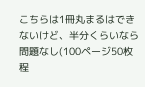こちらは1冊丸まるはできないけど、半分くらいなら問題なし(100ページ50枚程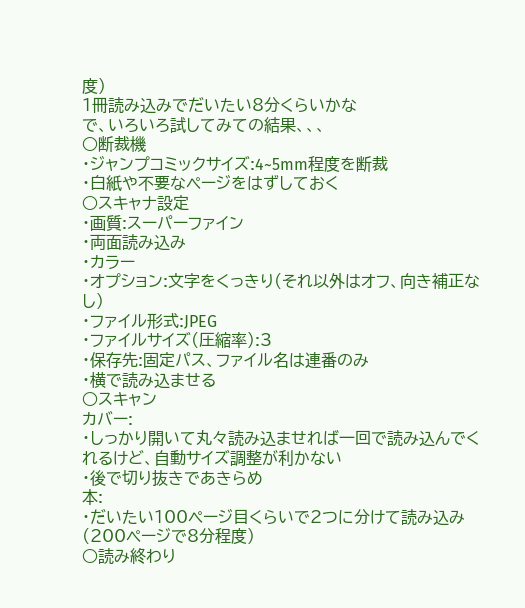度)
1冊読み込みでだいたい8分くらいかな
で、いろいろ試してみての結果、、、
○断裁機
・ジャンプコミックサイズ:4~5mm程度を断裁
・白紙や不要なページをはずしておく
○スキャナ設定
・画質:スーパーファイン
・両面読み込み
・カラー
・オプション:文字をくっきり(それ以外はオフ、向き補正なし)
・ファイル形式:JPEG
・ファイルサイズ(圧縮率):3
・保存先:固定パス、ファイル名は連番のみ
・横で読み込ませる
○スキャン
カバー:
・しっかり開いて丸々読み込ませれば一回で読み込んでくれるけど、自動サイズ調整が利かない
・後で切り抜きであきらめ
本:
・だいたい100ページ目くらいで2つに分けて読み込み(200ページで8分程度)
○読み終わり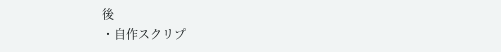後
・自作スクリプ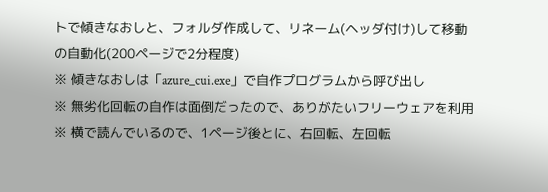トで傾きなおしと、フォルダ作成して、リネーム(ヘッダ付け)して移動の自動化(200ページで2分程度)
※ 傾きなおしは「azure_cui.exe」で自作プログラムから呼び出し
※ 無劣化回転の自作は面倒だったので、ありがたいフリーウェアを利用
※ 横で読んでいるので、1ページ後とに、右回転、左回転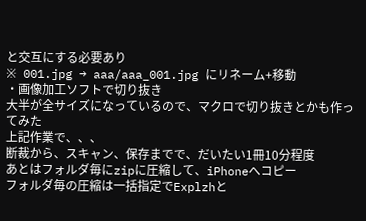と交互にする必要あり
※ 001.jpg → aaa/aaa_001.jpg にリネーム+移動
・画像加工ソフトで切り抜き
大半が全サイズになっているので、マクロで切り抜きとかも作ってみた
上記作業で、、、
断裁から、スキャン、保存までで、だいたい1冊10分程度
あとはフォルダ毎にzipに圧縮して、iPhoneへコピー
フォルダ毎の圧縮は一括指定でExplzhと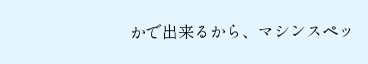かで出来るから、マシンスペッ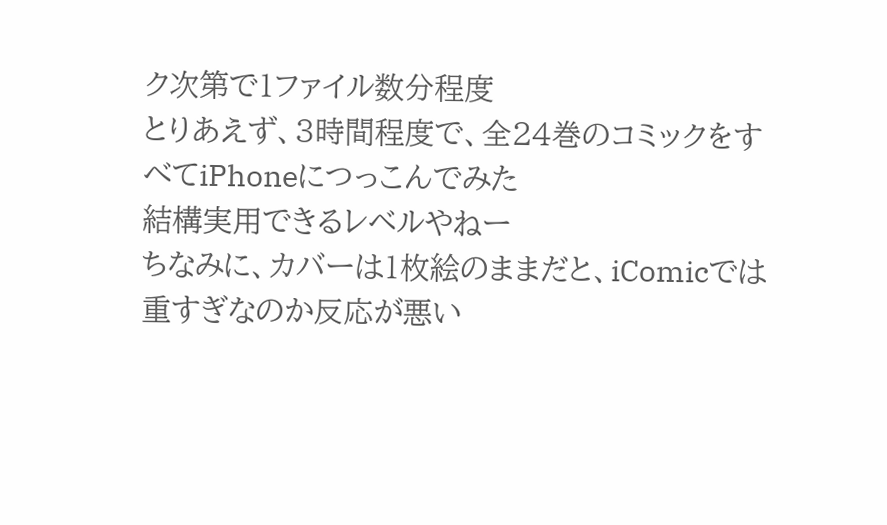ク次第で1ファイル数分程度
とりあえず、3時間程度で、全24巻のコミックをすべてiPhoneにつっこんでみた
結構実用できるレベルやねー
ちなみに、カバーは1枚絵のままだと、iComicでは重すぎなのか反応が悪い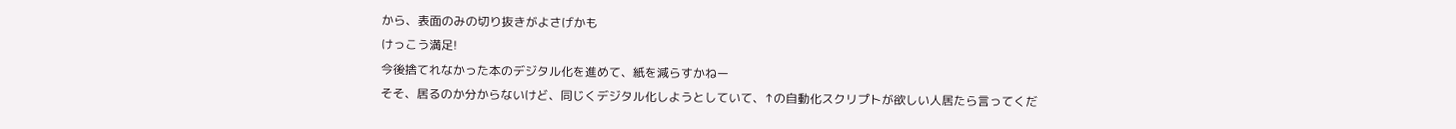から、表面のみの切り抜きがよさげかも
けっこう満足!
今後捨てれなかった本のデジタル化を進めて、紙を減らすかねー
そそ、居るのか分からないけど、同じくデジタル化しようとしていて、↑の自動化スクリプトが欲しい人居たら言ってくだ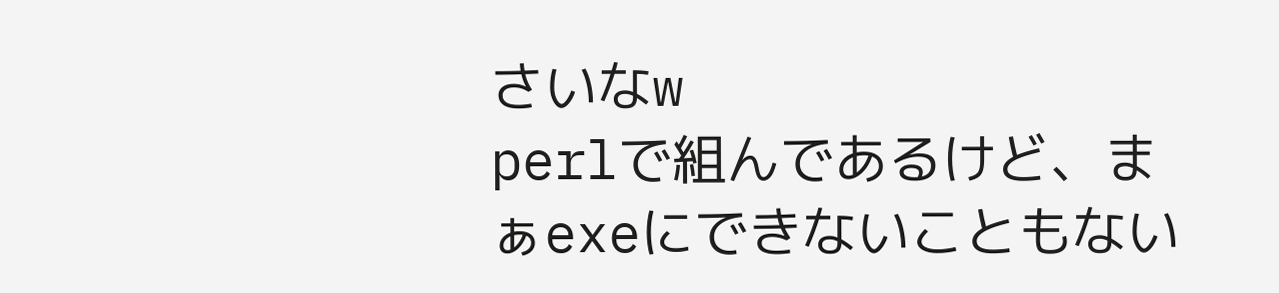さいなw
perlで組んであるけど、まぁexeにできないこともない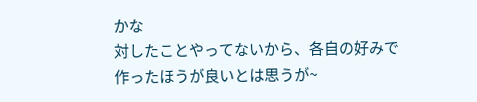かな
対したことやってないから、各自の好みで作ったほうが良いとは思うが~